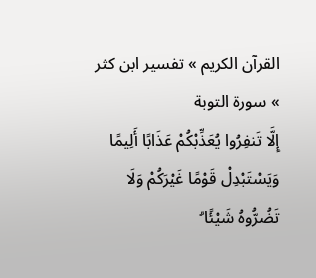القرآن الكريم » تفسير ابن كثر » سورة التوبة
إِلَّا تَنفِرُوا يُعَذِّبْكُمْ عَذَابًا أَلِيمًا وَيَسْتَبْدِلْ قَوْمًا غَيْرَكُمْ وَلَا تَضُرُّوهُ شَيْئًا ۗ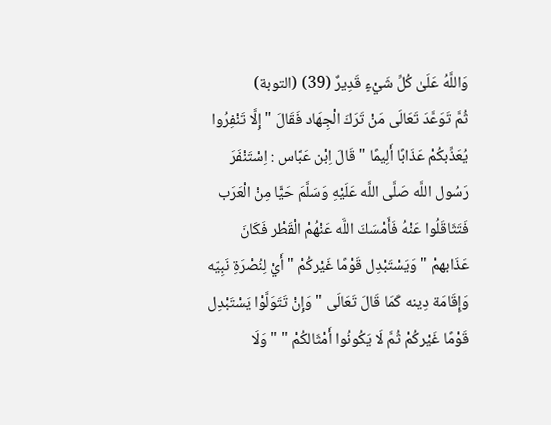وَاللَّهُ عَلَىٰ كُلِّ شَيْءٍ قَدِيرٌ (39) (التوبة)
ثُمَّ تَوَعَّدَ تَعَالَى مَنْ تَرَكَ الْجِهَاد فَقَالَ " إِلَّا تَنْفِرُوا يُعَذِّبكُمْ عَذَابًا أَلِيمًا " قَالَ اِبْن عَبَّاس : اِسْتَنْفَرَ رَسُول اللَّه صَلَّى اللَّه عَلَيْهِ وَسَلَّمَ حَيًّا مِنْ الْعَرَب فَتَثَاقَلُوا عَنْهُ فَأَمْسَكَ اللَّه عَنْهُمْ الْقَطْر فَكَانَ عَذَابهمْ " وَيَسْتَبْدِل قَوْمًا غَيْركُمْ " أَيْ لِنُصْرَةِ نَبِيّه وَإِقَامَة دِينه كَمَا قَالَ تَعَالَى " وَإِنْ تَتَوَلَّوْا يَسْتَبْدِل قَوْمًا غَيْركُمْ ثُمَّ لَا يَكُونُوا أَمْثَالكُمْ " " وَلَا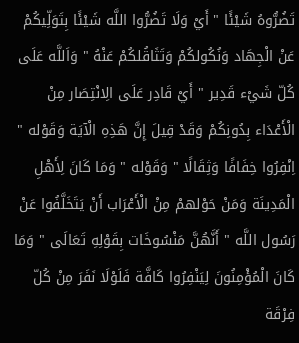تَضُرُّوهُ شَيْئًا " أَيْ وَلَا تَضُرُّوا اللَّه شَيْئًا بِتَوَلِّيكُمْ عَنْ الْجِهَاد وَنُكُولكُمْ وَتَثَاقُلكُمْ عَنْهُ " وَاَللَّه عَلَى كُلّ شَيْء قَدِير " أَيْ قَادِر عَلَى الِانْتِصَار مِنْ الْأَعْدَاء بِدُونِكُمْ وَقَدْ قِيلَ إِنَّ هَذِهِ الْآيَة وَقَوْله " اِنْفِرُوا خِفَافًا وَثِقَالًا " وَقَوْله " وَمَا كَانَ لِأَهْلِ الْمَدِينَة وَمَنْ حَوْلهمْ مِنْ الْأَعْرَاب أَنْ يَتَخَلَّفُوا عَنْ رَسُول اللَّه " أَنَّهُنَّ مَنْسُوخَات بِقَوْلِهِ تَعَالَى " وَمَا كَانَ الْمُؤْمِنُونَ لِيَنْفِرُوا كَافَّة فَلَوْلَا نَفَرَ مِنْ كُلّ فِرْقَة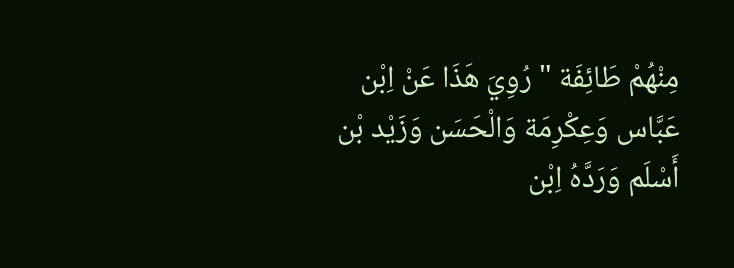مِنْهُمْ طَائِفَة " رُوِيَ هَذَا عَنْ اِبْن عَبَّاس وَعِكْرِمَة وَالْحَسَن وَزَيْد بْن أَسْلَم وَرَدَّهُ اِبْن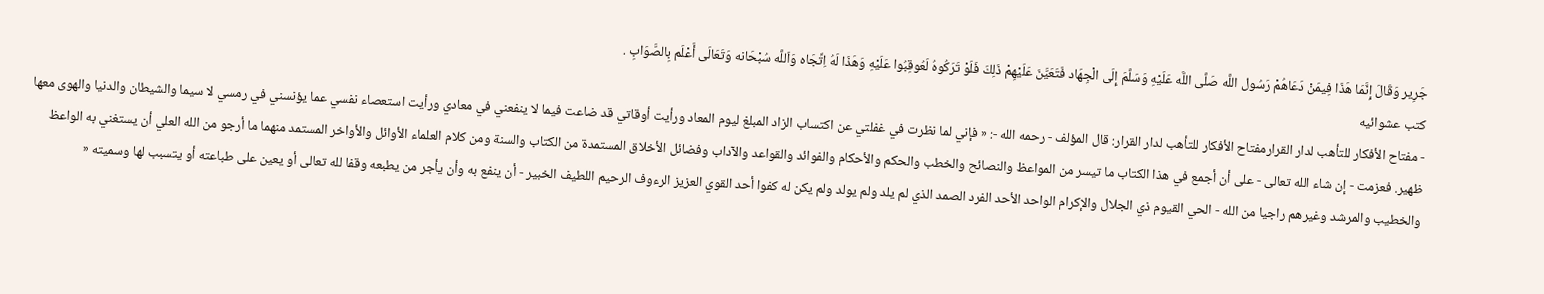جَرِير وَقَالَ إِنَّمَا هَذَا فِيمَنْ دَعَاهُمْ رَسُول اللَّه صَلَّى اللَّه عَلَيْهِ وَسَلَّمَ إِلَى الْجِهَاد فَتَعَيَّنَ عَلَيْهِمْ ذَلِكَ فَلَوْ تَرَكُوهُ لَعُوقِبُوا عَلَيْهِ وَهَذَا لَهُ اِتِّجَاه وَاَللَّه سُبْحَانه وَتَعَالَى أَعْلَم بِالصَّوَابِ .
كتب عشوائيه
- مفتاح الأفكار للتأهب لدار القرارمفتاح الأفكار للتأهب لدار القرار: قال المؤلف - رحمه الله -: « فإني لما نظرت في غفلتي عن اكتساب الزاد المبلغ ليوم المعاد ورأيت أوقاتي قد ضاعت فيما لا ينفعني في معادي ورأيت استعصاء نفسي عما يؤنسني في رمسي لا سيما والشيطان والدنيا والهوى معها ظهير. فعزمت - إن شاء الله تعالى - على أن أجمع في هذا الكتاب ما تيسر من المواعظ والنصائح والخطب والحكم والأحكام والفوائد والقواعد والآداب وفضائل الأخلاق المستمدة من الكتاب والسنة ومن كلام العلماء الأوائل والأواخر المستمد منهما ما أرجو من الله العلي أن يستغني به الواعظ والخطيب والمرشد وغيرهم راجيا من الله - الحي القيوم ذي الجلال والإكرام الواحد الأحد الفرد الصمد الذي لم يلد ولم يولد ولم يكن له كفوا أحد القوي العزيز الرءوف الرحيم اللطيف الخبير - أن ينفع به وأن يأجر من يطبعه وقفا لله تعالى أو يعين على طباعته أو يتسبب لها وسميته «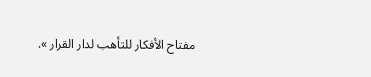مفتاح الأفكار للتأهب لدار القرار ».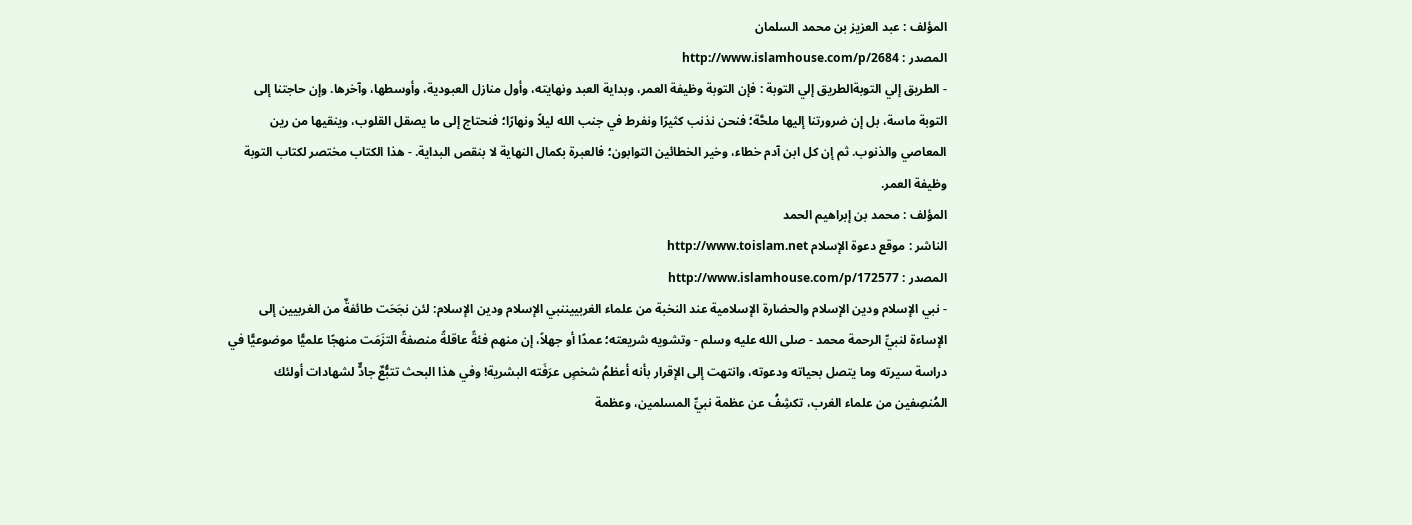المؤلف : عبد العزيز بن محمد السلمان
المصدر : http://www.islamhouse.com/p/2684
- الطريق إلي التوبةالطريق إلي التوبة : فإن التوبة وظيفة العمر، وبداية العبد ونهايته، وأول منازل العبودية، وأوسطها، وآخرها. وإن حاجتنا إلى التوبة ماسة، بل إن ضرورتنا إليها ملحَّة؛ فنحن نذنب كثيرًا ونفرط في جنب الله ليلاً ونهارًا؛ فنحتاج إلى ما يصقل القلوب، وينقيها من رين المعاصي والذنوب. ثم إن كل ابن آدم خطاء، وخير الخطائين التوابون؛ فالعبرة بكمال النهاية لا بنقص البداية. - هذا الكتاب مختصر لكتاب التوبة وظيفة العمر.
المؤلف : محمد بن إبراهيم الحمد
الناشر : موقع دعوة الإسلام http://www.toislam.net
المصدر : http://www.islamhouse.com/p/172577
- نبي الإسلام ودين الإسلام والحضارة الإسلامية عند النخبة من علماء الغربييننبي الإسلام ودين الإسلام: لئن نجَحَت طائفةٌ من الغربيين إلى الإساءة لنبيِّ الرحمة محمد - صلى الله عليه وسلم - وتشويه شريعته؛ عمدًا أو جهلاً، إن منهم فئةً عاقلةً منصفةً التزَمَت منهجًا علميًّا موضوعيًّا في دراسة سيرته وما يتصل بحياته ودعوته، وانتهت إلى الإقرار بأنه أعظمُ شخصٍ عرَفَته البشرية! وفي هذا البحث تتبُّعٌ جادٌّ لشهادات أولئك المُنصِفين من علماء الغرب، تكشِفُ عن عظمة نبيِّ المسلمين، وعظمة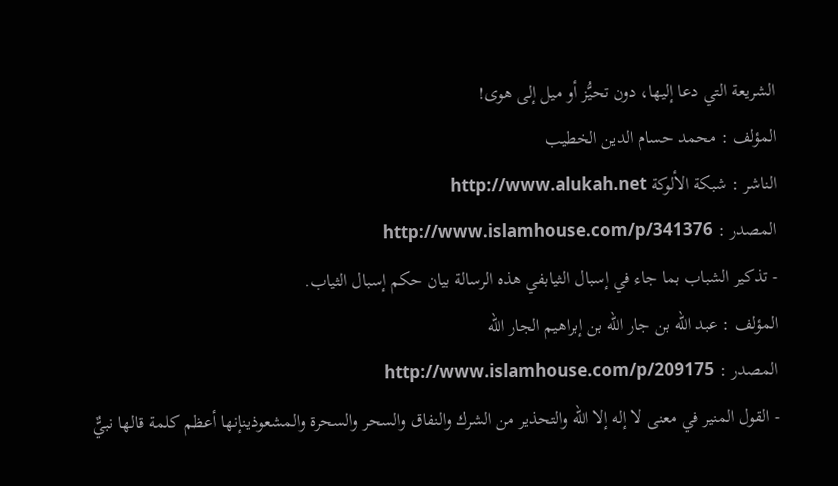الشريعة التي دعا إليها، دون تحيُّز أو ميل إلى هوى!
المؤلف : محمد حسام الدين الخطيب
الناشر : شبكة الألوكة http://www.alukah.net
المصدر : http://www.islamhouse.com/p/341376
- تذكير الشباب بما جاء في إسبال الثيابفي هذه الرسالة بيان حكم إسبال الثياب.
المؤلف : عبد الله بن جار الله بن إبراهيم الجار الله
المصدر : http://www.islamhouse.com/p/209175
- القول المنير في معنى لا إله إلا الله والتحذير من الشرك والنفاق والسحر والسحرة والمشعوذينإنها أعظم كلمة قالها نبيٌّ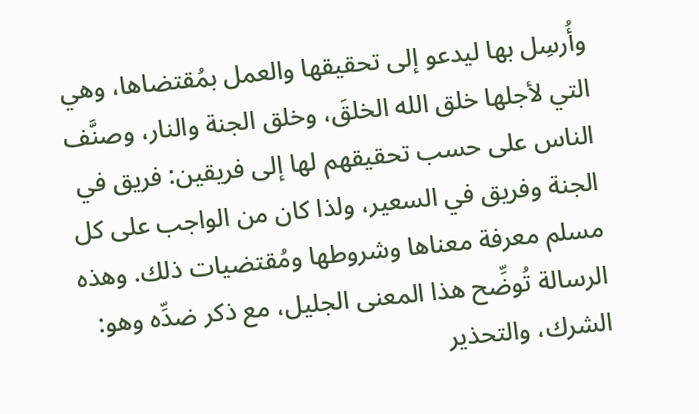وأُرسِل بها ليدعو إلى تحقيقها والعمل بمُقتضاها، وهي التي لأجلها خلق الله الخلقَ، وخلق الجنة والنار، وصنَّف الناس على حسب تحقيقهم لها إلى فريقين: فريق في الجنة وفريق في السعير، ولذا كان من الواجب على كل مسلم معرفة معناها وشروطها ومُقتضيات ذلك. وهذه الرسالة تُوضِّح هذا المعنى الجليل، مع ذكر ضدِّه وهو: الشرك، والتحذير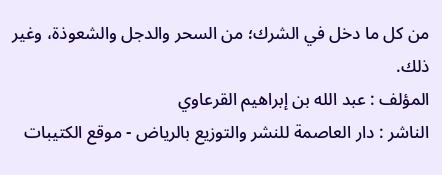من كل ما دخل في الشرك؛ من السحر والدجل والشعوذة، وغير ذلك.
المؤلف : عبد الله بن إبراهيم القرعاوي
الناشر : دار العاصمة للنشر والتوزيع بالرياض - موقع الكتيبات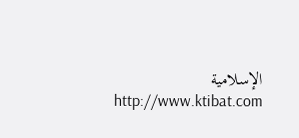الإسلامية http://www.ktibat.com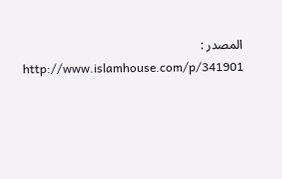المصدر : http://www.islamhouse.com/p/341901